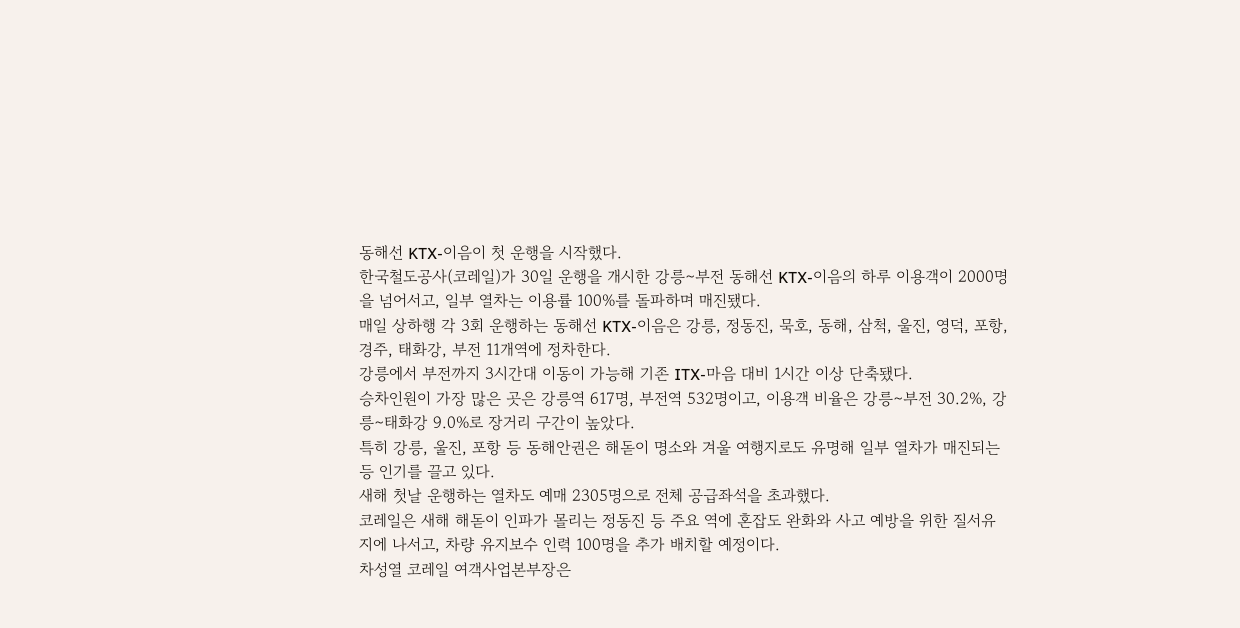동해선 KTX-이음이 첫 운행을 시작했다.
한국철도공사(코레일)가 30일 운행을 개시한 강릉∼부전 동해선 KTX-이음의 하루 이용객이 2000명을 넘어서고, 일부 열차는 이용률 100%를 돌파하며 매진됐다.
매일 상하행 각 3회 운행하는 동해선 KTX-이음은 강릉, 정동진, 묵호, 동해, 삼척, 울진, 영덕, 포항, 경주, 태화강, 부전 11개역에 정차한다.
강릉에서 부전까지 3시간대 이동이 가능해 기존 ITX-마음 대비 1시간 이상 단축됐다.
승차인원이 가장 많은 곳은 강릉역 617명, 부전역 532명이고, 이용객 비율은 강릉∼부전 30.2%, 강릉∼태화강 9.0%로 장거리 구간이 높았다.
특히 강릉, 울진, 포항 등 동해안권은 해돋이 명소와 겨울 여행지로도 유명해 일부 열차가 매진되는 등 인기를 끌고 있다.
새해 첫날 운행하는 열차도 예매 2305명으로 전체 공급좌석을 초과했다.
코레일은 새해 해돋이 인파가 몰리는 정동진 등 주요 역에 혼잡도 완화와 사고 예방을 위한 질서유지에 나서고, 차량 유지보수 인력 100명을 추가 배치할 예정이다.
차성열 코레일 여객사업본부장은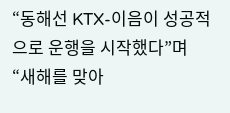“동해선 KTX-이음이 성공적으로 운행을 시작했다”며 “새해를 맞아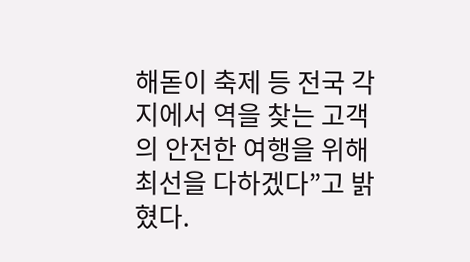해돋이 축제 등 전국 각지에서 역을 찾는 고객의 안전한 여행을 위해 최선을 다하겠다”고 밝혔다.